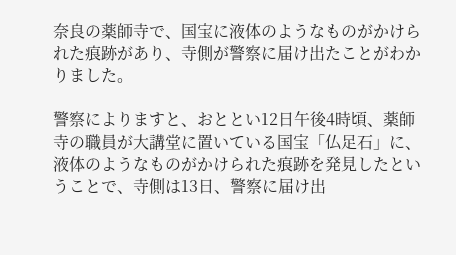奈良の薬師寺で、国宝に液体のようなものがかけられた痕跡があり、寺側が警察に届け出たことがわかりました。

警察によりますと、おととい12日午後4時頃、薬師寺の職員が大講堂に置いている国宝「仏足石」に、液体のようなものがかけられた痕跡を発見したということで、寺側は13日、警察に届け出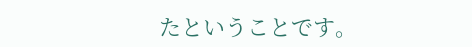たということです。